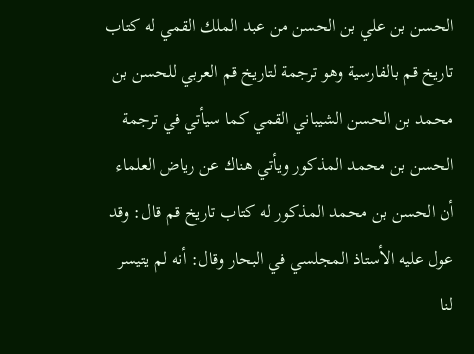الحسن بن علي بن الحسن من عبد الملك القمي له كتاب تاريخ قم بالفارسية وهو ترجمة لتاريخ قم العربي للحسن بن محمد بن الحسن الشيباني القمي كما سيأتي في ترجمة الحسن بن محمد المذكور ويأتي هناك عن رياض العلماء أن الحسن بن محمد المذكور له كتاب تاريخ قم قال: وقد عول عليه الأستاذ المجلسي في البحار وقال: أنه لم يتيسر لنا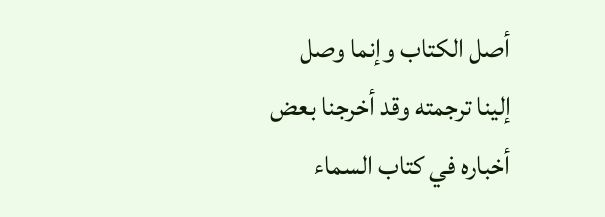أصل الكتاب وإنما وصل إلينا ترجمته وقد أخرجنا بعض أخباره في كتاب السماء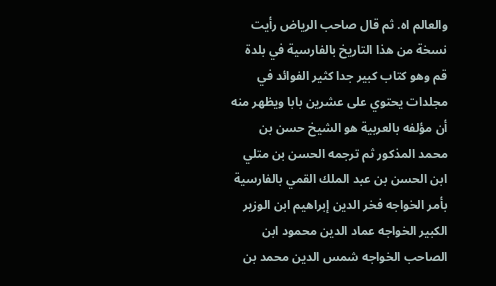والعالم اه. ثم قال صاحب الرياض رأيت نسخة من هذا التاريخ بالفارسية في بلدة قم وهو كتاب كبير جدا كثير الفوائد في مجلدات يحتوي على عشرين بابا ويظهر منه أن مؤلفه بالعربية هو الشيخ حسن بن محمد المذكور ثم ترجمه الحسن بن متلي ابن الحسن بن عبد الملك القمي بالفارسية بأمر الخواجه فخر الدين إبراهيم ابن الوزير الكبير الخواجه عماد الدين محمود ابن الصاحب الخواجه شمس الدين محمد بن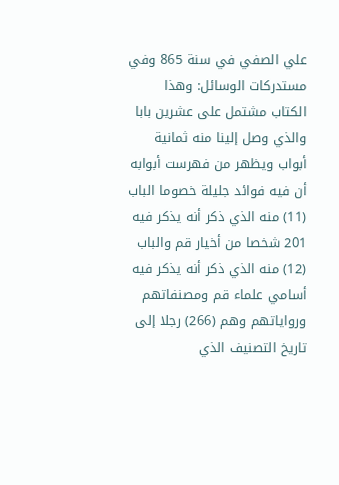علي الصفي في سنة 865 وفي مستدركات الوسائل: وهذا الكتاب مشتمل على عشرين بابا والذي وصل إلينا منه ثمانية أبواب ويظهر من فهرست أبوابه أن فيه فوائد جليلة خصوما الباب (11) منه الذي ذكر أنه يذكر فيه 201 شخصا من أخيار قم والباب (12) منه الذي ذكر أنه يذكر فيه أسامي علماء قم ومصنفاتهم ورواياتهم وهم (266) رجلا إلى تاريخ التصنيف الذي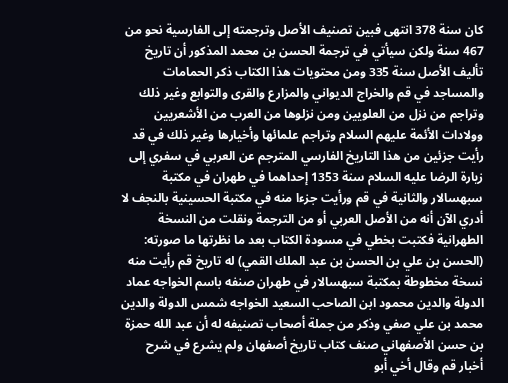كان سنة 378 انتهى فبين تصنيف الأصل وترجمته إلى الفارسية نحو من 467 سنة ولكن سيأتي في ترجمة الحسن بن محمد المذكور أن تاريخ تأليف الأصل سنة 335 ومن محتويات هذا الكتاب ذكر الحمامات والمساجد في قم والخراج الديواني والمزارع والقرى والتوابع وغير ذلك وتراجم من نزل من العلويين ومن نزلوها من العرب من الأشعريين وولادات الأئمة عليهم السلام وتراجم علمائها وأخيارها وغير ذلك في قد رأيت جزئين من هذا التاريخ الفارسي المترجم عن العربي في سفري إلى زيارة الرضا عليه السلام سنة 1353 إحداهما في طهران في مكتبة سبهسالار والثانية في قم ورأيت جزءا منه في مكتبة الحسينية بالنجف لا أدري الآن أنه من الأصل العربي أو من الترجمة ونقلت من النسخة الطهرانية فكتبت بخطي في مسودة الكتاب بعد ما نظرتها ما صورته: (الحسن بن علي بن الحسن بن عبد الملك القمي) له تاريخ قم رأيت منه نسخة مخطوطة بمكتبة سبهسالار في طهران صنفه باسم الخواجه عماد الدولة والدين محمود ابن الصاحب السعيد الخواجه شمس الدولة والدين محمد بن علي صفي وذكر من جملة أصحاب تصنيفه له أن عبد الله حمزة بن حسن الأصفهاني صنف كتاب تاريخ أصفهان ولم يشرع في شرح أخبار قم وقال أخي أبو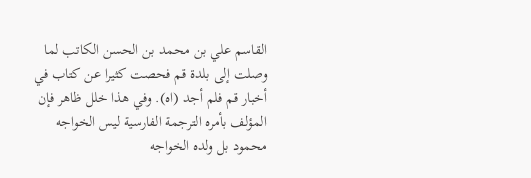القاسم علي بن محمد بن الحسن الكاتب لما وصلت إلى بلدة قم فحصت كثيرا عن كتاب في أخبار قم فلم أجد (اه). وفي هذا خلل ظاهر فإن المؤلف بأمره الترجمة الفارسية ليس الخواجه محمود بل ولده الخواجه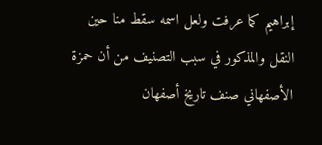إبراهيم كما عرفت ولعل اسمه سقط منا حين النقل والمذكور في سبب التصنيف من أن حمزة الأصفهاني صنف تاريخ أصفهان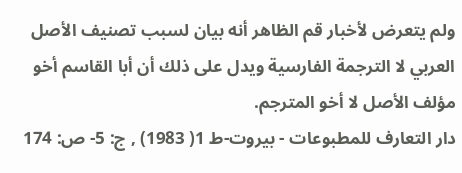ولم يتعرض لأخبار قم الظاهر أنه بيان لسبب تصنيف الأصل العربي لا الترجمة الفارسية ويدل على ذلك أن أبا القاسم أخو مؤلف الأصل لا أخو المترجم.
دار التعارف للمطبوعات - بيروت-ط 1( 1983) , ج: 5- ص: 174